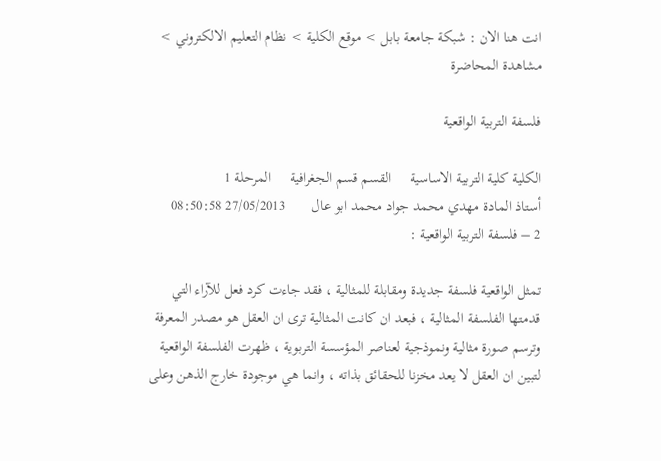انت هنا الان : شبكة جامعة بابل > موقع الكلية > نظام التعليم الالكتروني > مشاهدة المحاضرة

فلسفة التربية الواقعية

الكلية كلية التربية الاساسية     القسم قسم الجغرافية     المرحلة 1
أستاذ المادة مهدي محمد جواد محمد ابو عال       27/05/2013 08:50:58
2 – فلسفة التربية الواقعية :

تمثل الواقعية فلسفة جديدة ومقابلة للمثالية ، فقد جاءت كرد فعل للآراء التي قدمتها الفلسفة المثالية ، فبعد ان كانت المثالية ترى ان العقل هو مصدر المعرفة وترسم صورة مثالية ونموذجية لعناصر المؤسسة التربوية ، ظهرت الفلسفة الواقعية لتبين ان العقل لا يعد مخزنا للحقائق بذاته ، وانما هي موجودة خارج الذهن وعلى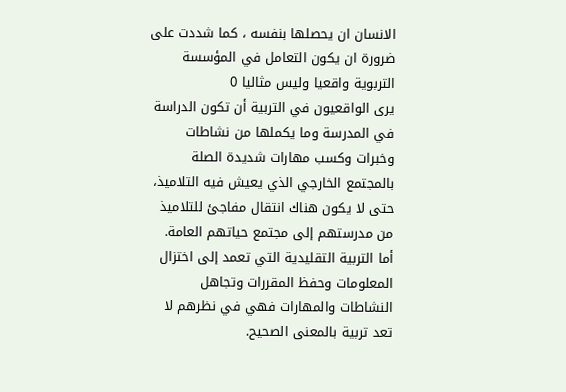الانسان ان يحصلها بنفسه ، كما شددت على ضرورة ان يكون التعامل في المؤسسة التربوية واقعيا وليس مثاليا 0
يرى الواقعيون في التربية أن تكون الدراسة في المدرسة وما يكملها من نشاطات وخبرات وكسب مهارات شديدة الصلة بالمجتمع الخارجي الذي يعيش فيه التلاميذ، حتى لا يكون هناك انتقال مفاجئ للتلاميذ من مدرستهم إلى مجتمع حياتهم العامة. أما التربية التقليدية التي تعمد إلى اختزال المعلومات وحفظ المقررات وتجاهل النشاطات والمهارات فهي في نظرهم لا تعد تربية بالمعنى الصحيح.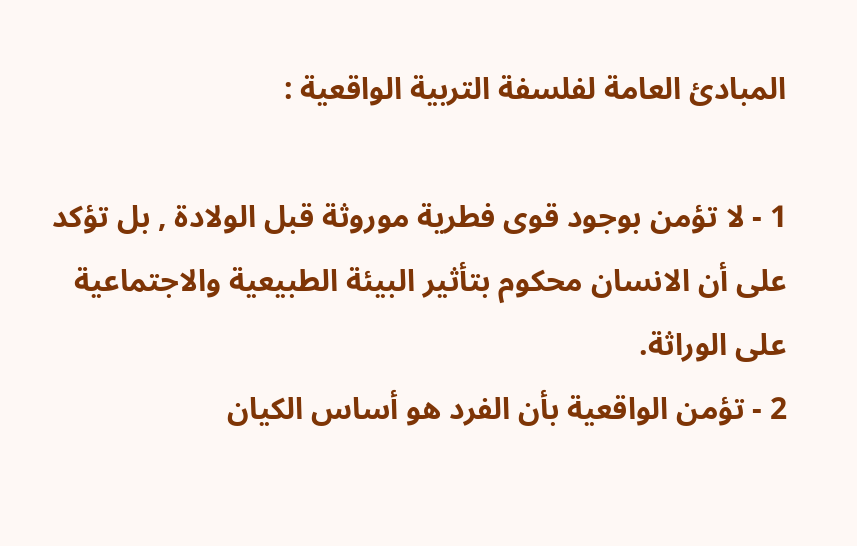المبادئ العامة لفلسفة التربية الواقعية :

1 - لا تؤمن بوجود قوى فطرية موروثة قبل الولادة , بل تؤكد على أن الانسان محكوم بتأثير البيئة الطبيعية والاجتماعية على الوراثة.
2 - تؤمن الواقعية بأن الفرد هو أساس الكيان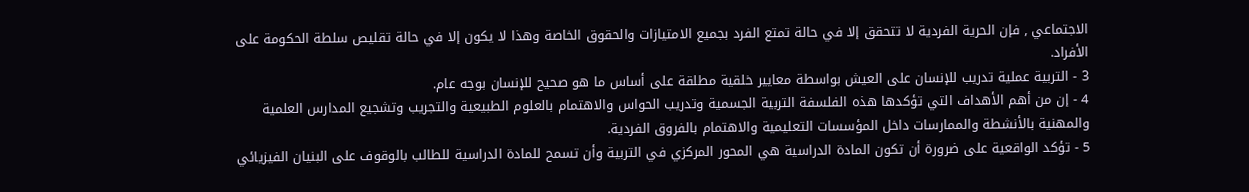الاجتماعي , فإن الحرية الفردية لا تتحقق إلا في حالة تمتع الفرد بجميع الامتيازات والحقوق الخاصة وهذا لا يكون إلا في حالة تقليص سلطة الحكومة على الأفراد.
3 - التربية عملية تدريب للإنسان على العيش بواسطة معايير خلقية مطلقة على أساس ما هو صحيح للإنسان بوجه عام.
4 - إن من أهم الأهداف التي تؤكدها هذه الفلسفة التربية الجسمية وتدريب الحواس والاهتمام بالعلوم الطبيعية والتجريب وتشجيع المدارس العلمية والمهنية بالأنشطة والممارسات داخل المؤسسات التعليمية والاهتمام بالفروق الفردية.
5 - تؤكد الواقعية على ضرورة أن تكون المادة الدراسية هي المحور المركزي في التربية وأن تسمح للمادة الدراسية للطالب بالوقوف على البنيان الفيزيائي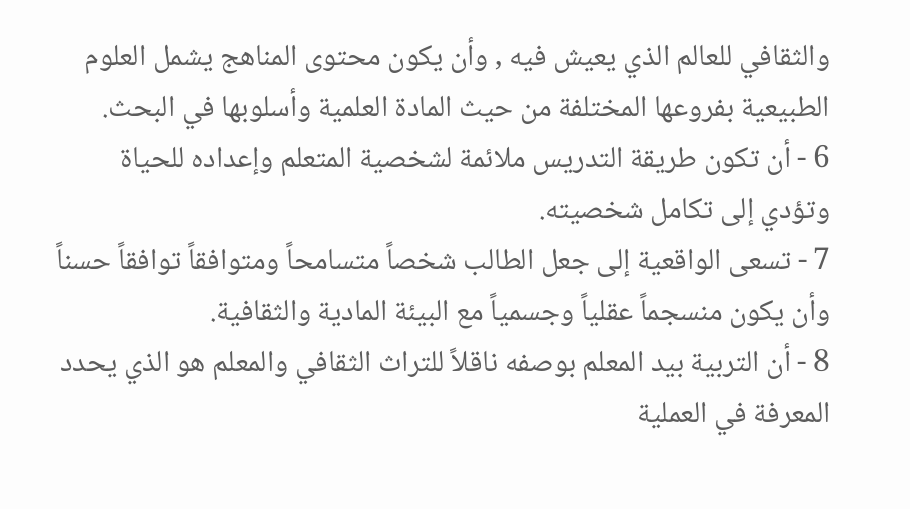والثقافي للعالم الذي يعيش فيه , وأن يكون محتوى المناهج يشمل العلوم الطبيعية بفروعها المختلفة من حيث المادة العلمية وأسلوبها في البحث.
6 - أن تكون طريقة التدريس ملائمة لشخصية المتعلم وإعداده للحياة وتؤدي إلى تكامل شخصيته.
7 - تسعى الواقعية إلى جعل الطالب شخصاً متسامحاً ومتوافقاً توافقاً حسناً وأن يكون منسجماً عقلياً وجسمياً مع البيئة المادية والثقافية.
8 - أن التربية بيد المعلم بوصفه ناقلاً للتراث الثقافي والمعلم هو الذي يحدد المعرفة في العملية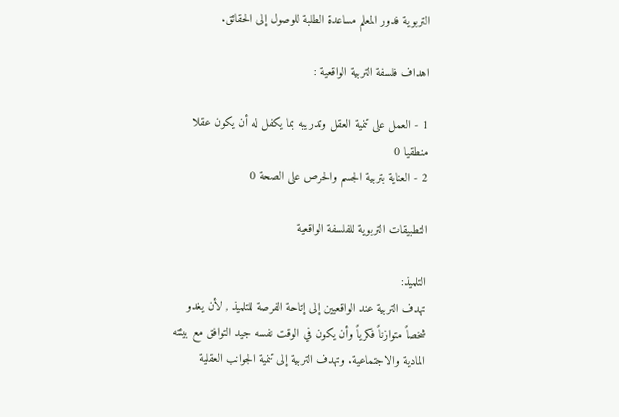التربوية فدور المعلم مساعدة الطلبة للوصول إلى الحقائق.

اهداف فلسفة التربية الواقعية :

1 - العمل على تنمية العقل وتدريبه بما يكفل له أن يكون عقلا منطقيا 0
2 - العناية بتربية الجسم والحرص على الصحة 0

التطبيقات التربوية للفلسفة الواقعية

التلميذ:
تهدف التربية عند الواقعيين إلى إتاحة الفرصة للتلميذ , لأن يغدو شخصاً متوازناً فكرياً وأن يكون في الوقت نفسه جيد التوافق مع بيئته المادية والاجتماعية. وتهدف التربية إلى تنمية الجوانب العقلية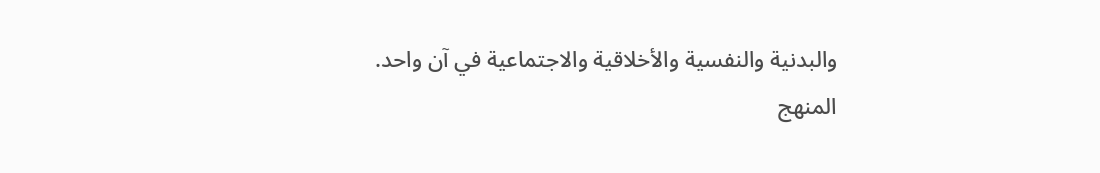والبدنية والنفسية والأخلاقية والاجتماعية في آن واحد.
المنهج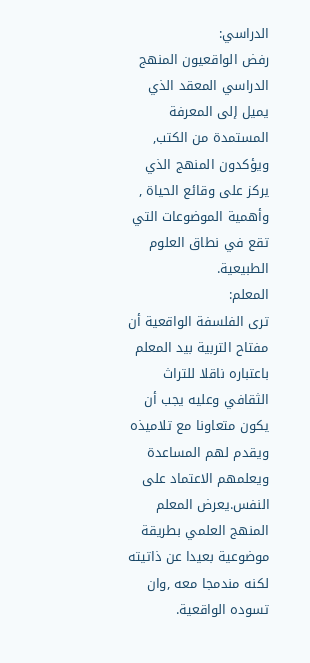الدراسي:
رفض الواقعيون المنهج الدراسي المعقد الذي يميل إلى المعرفة المستمدة من الكتب, ويؤكدون المنهج الذي يركز على وقائع الحياة , وأهمية الموضوعات التي تقع في نطاق العلوم الطبيعية.
المعلم:
ترى الفلسفة الواقعية أن مفتاح التربية بيد المعلم باعتباره ناقلا للتراث الثقافي وعليه يجب أن يكون متعاونا مع تلاميذه ويقدم لهم المساعدة ويعلمهم الاعتماد على النفس.يعرض المعلم المنهج العلمي بطريقة موضوعية بعيدا عن ذاتيته لكنه مندمجا معه ,وان تسوده الواقعية.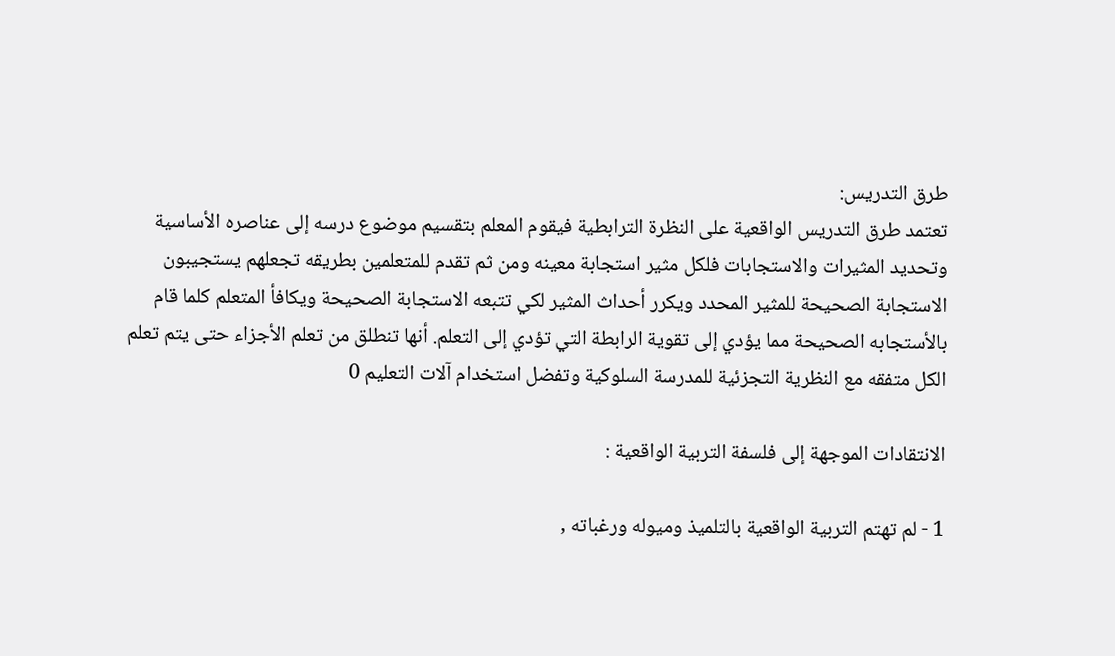طرق التدريس:
تعتمد طرق التدريس الواقعية على النظرة الترابطية فيقوم المعلم بتقسيم موضوع درسه إلى عناصره الأساسية وتحديد المثيرات والاستجابات فلكل مثير استجابة معينه ومن ثم تقدم للمتعلمين بطريقه تجعلهم يستجيبون الاستجابة الصحيحة للمثير المحدد ويكرر أحداث المثير لكي تتبعه الاستجابة الصحيحة ويكافأ المتعلم كلما قام بالأستجابه الصحيحة مما يؤدي إلى تقوية الرابطة التي تؤدي إلى التعلم. أنها تنطلق من تعلم الأجزاء حتى يتم تعلم الكل متفقه مع النظرية التجزئية للمدرسة السلوكية وتفضل استخدام آلات التعليم 0

الانتقادات الموجهة إلى فلسفة التربية الواقعية :

1 - لم تهتم التربية الواقعية بالتلميذ وميوله ورغباته ,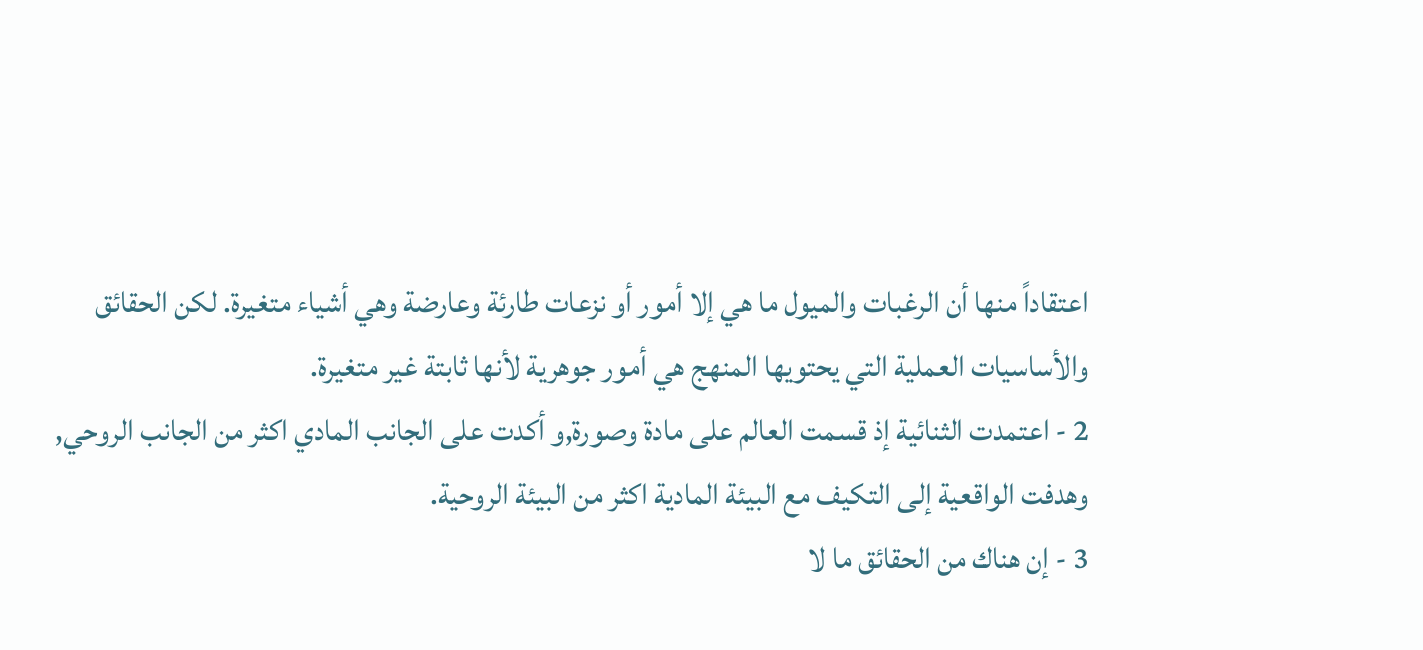اعتقاداً منها أن الرغبات والميول ما هي إلا أمور أو نزعات طارئة وعارضة وهي أشياء متغيرة. لكن الحقائق والأساسيات العملية التي يحتويها المنهج هي أمور جوهرية لأنها ثابتة غير متغيرة.
2 - اعتمدت الثنائية إذ قسمت العالم على مادة وصورة,و أكدت على الجانب المادي اكثر من الجانب الروحي, وهدفت الواقعية إلى التكيف مع البيئة المادية اكثر من البيئة الروحية.
3 - إن هناك من الحقائق ما لا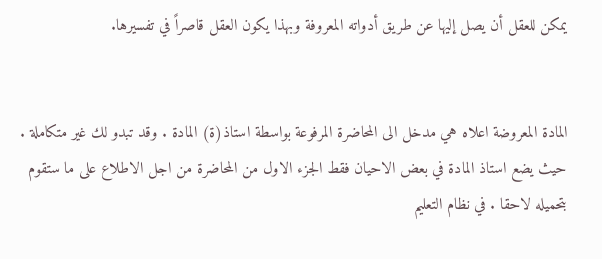يمكن للعقل أن يصل إليها عن طريق أدواته المعروفة وبهذا يكون العقل قاصراً في تفسيرها.


المادة المعروضة اعلاه هي مدخل الى المحاضرة المرفوعة بواسطة استاذ(ة) المادة . وقد تبدو لك غير متكاملة . حيث يضع استاذ المادة في بعض الاحيان فقط الجزء الاول من المحاضرة من اجل الاطلاع على ما ستقوم بتحميله لاحقا . في نظام التعليم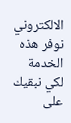الالكتروني نوفر هذه الخدمة لكي نبقيك على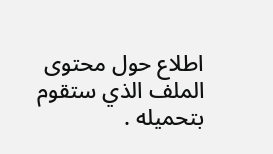اطلاع حول محتوى الملف الذي ستقوم بتحميله .